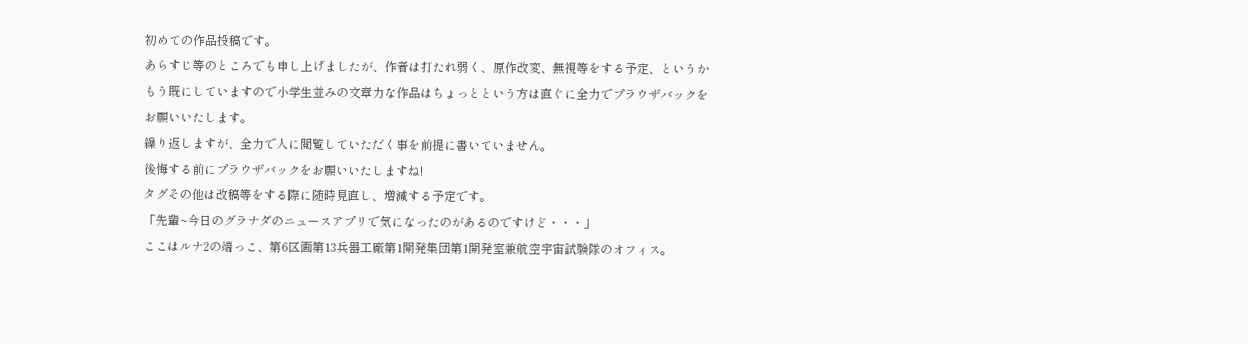初めての作品投稿です。
あらすじ等のところでも申し上げましたが、作者は打たれ弱く、原作改変、無視等をする予定、というかもう既にしていますので小学生並みの文章力な作品はちょっとという方は直ぐに全力でプラウザバックをお願いいたします。
繰り返しますが、全力で人に閲覧していただく事を前提に書いていません。
後悔する前にプラウザバックをお願いいたしますね!
タグその他は改稿等をする際に随時見直し、増減する予定です。
「先輩~今日のグラナダのニュースアプリで気になったのがあるのですけど・・・」
ここはルナ2の端っこ、第6区画第13兵器工廠第1開発集団第1開発室兼航空宇宙試験隊のオフィス。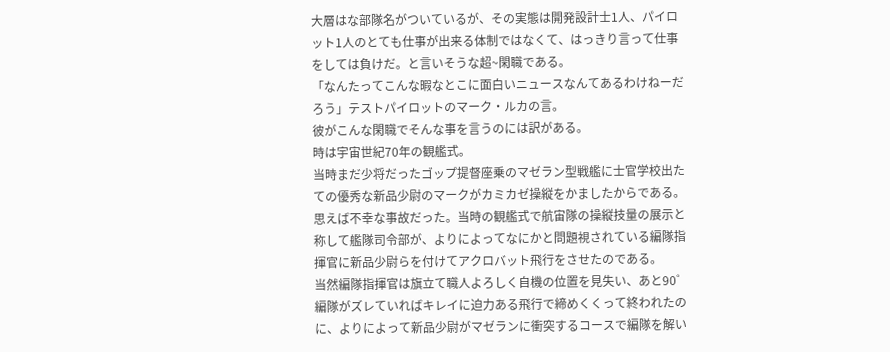大層はな部隊名がついているが、その実態は開発設計士1人、パイロット1人のとても仕事が出来る体制ではなくて、はっきり言って仕事をしては負けだ。と言いそうな超~閑職である。
「なんたってこんな暇なとこに面白いニュースなんてあるわけねーだろう」テストパイロットのマーク・ルカの言。
彼がこんな閑職でそんな事を言うのには訳がある。
時は宇宙世紀70年の観艦式。
当時まだ少将だったゴップ提督座乗のマゼラン型戦艦に士官学校出たての優秀な新品少尉のマークがカミカゼ操縦をかましたからである。
思えば不幸な事故だった。当時の観艦式で航宙隊の操縦技量の展示と称して艦隊司令部が、よりによってなにかと問題視されている編隊指揮官に新品少尉らを付けてアクロバット飛行をさせたのである。
当然編隊指揮官は旗立て職人よろしく自機の位置を見失い、あと90゜編隊がズレていればキレイに迫力ある飛行で締めくくって終われたのに、よりによって新品少尉がマゼランに衝突するコースで編隊を解い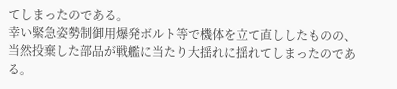てしまったのである。
幸い緊急姿勢制御用爆発ボルト等で機体を立て直ししたものの、当然投棄した部品が戦艦に当たり大揺れに揺れてしまったのである。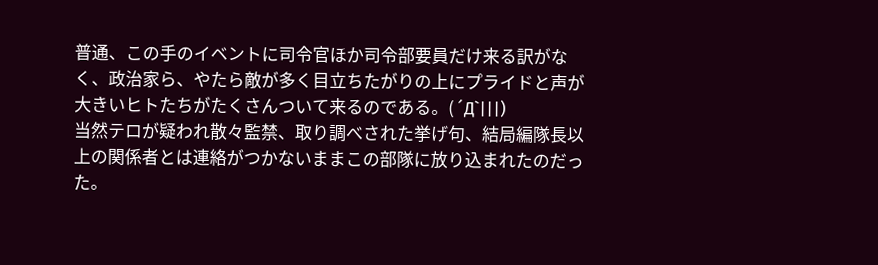普通、この手のイベントに司令官ほか司令部要員だけ来る訳がなく、政治家ら、やたら敵が多く目立ちたがりの上にプライドと声が大きいヒトたちがたくさんついて来るのである。(´Д`|||)
当然テロが疑われ散々監禁、取り調べされた挙げ句、結局編隊長以上の関係者とは連絡がつかないままこの部隊に放り込まれたのだった。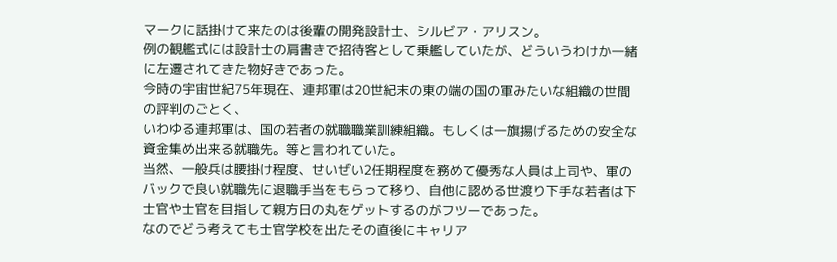マークに話掛けて来たのは後輩の開発設計士、シルビア・アリスン。
例の観艦式には設計士の肩書きで招待客として乗艦していたが、どういうわけか一緒に左遷されてきた物好きであった。
今時の宇宙世紀75年現在、連邦軍は20世紀末の東の端の国の軍みたいな組織の世間の評判のごとく、
いわゆる連邦軍は、国の若者の就職職業訓練組織。もしくは一旗揚げるための安全な資金集め出来る就職先。等と言われていた。
当然、一般兵は腰掛け程度、せいぜい2任期程度を務めて優秀な人員は上司や、軍のバックで良い就職先に退職手当をもらって移り、自他に認める世渡り下手な若者は下士官や士官を目指して親方日の丸をゲットするのがフツーであった。
なのでどう考えても士官学校を出たその直後にキャリア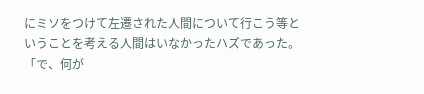にミソをつけて左遷された人間について行こう等ということを考える人間はいなかったハズであった。
「で、何が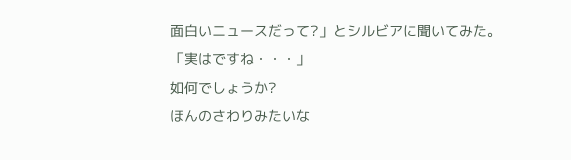面白いニュースだって?」とシルビアに聞いてみた。
「実はですね・・・」
如何でしょうか?
ほんのさわりみたいな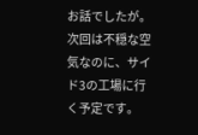お話でしたが。
次回は不穏な空気なのに、サイド3の工場に行く予定です。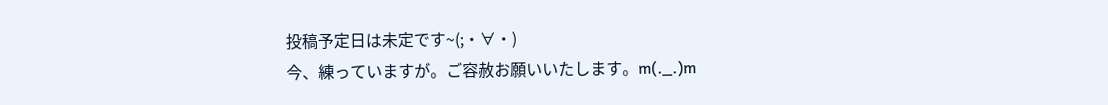投稿予定日は未定です~(;・∀・)
今、練っていますが。ご容赦お願いいたします。m(._.)m